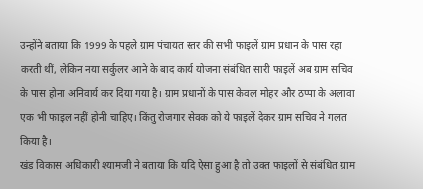उन्होंने बताया कि 1999 के पहले ग्राम पंचायत स्तर की सभी फाइलें ग्राम प्रधान के पास रहा करती थीं, लेकिन नया सर्कुलर आने के बाद कार्य योजना संबंधित सारी फाइलें अब ग्राम सचिव के पास होना अनिवार्य कर दिया गया है। ग्राम प्रधानों के पास केवल मोहर और ठप्पा के अलावा एक भी फाइल नहीं होनी चाहिए। किंतु रोजगार सेवक को ये फाइलें देकर ग्राम सचिव ने गलत किया है।
खंड विकास अधिकारी श्यामजी ने बताया कि यदि ऐसा हुआ है तो उक्त फाइलों से संबंधित ग्राम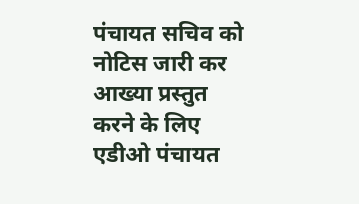पंचायत सचिव को नोटिस जारी कर आख्या प्रस्तुत करने के लिए एडीओ पंचायत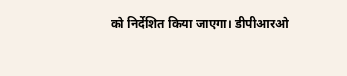को निर्देशित किया जाएगा। डीपीआरओ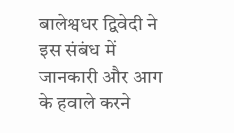बालेश्वधर द्विवेदी ने इस संबंध में जानकारी और आग के हवाले करने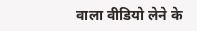वाला वीडियो लेने के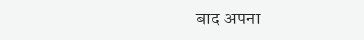बाद अपना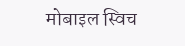मोबाइल स्विच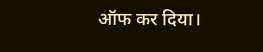ऑफ कर दिया।